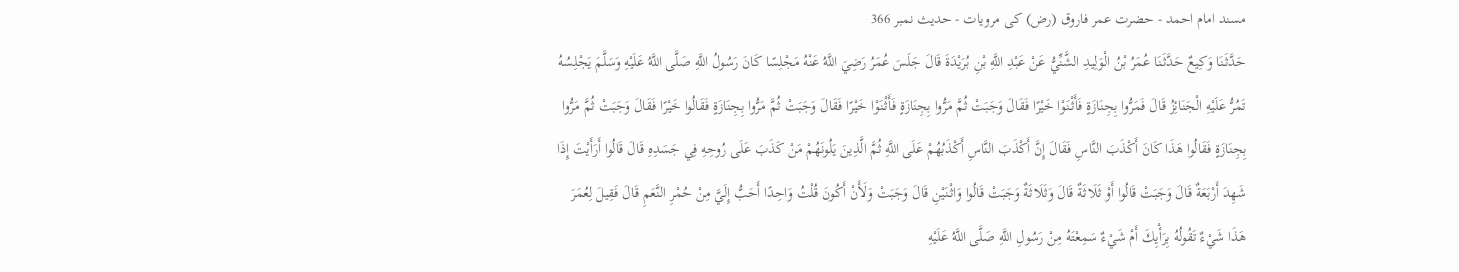مسند امام احمد - حضرت عمر فاروق (رض) کی مرویات - حدیث نمبر 366
حَدَّثَنَا وَكِيعٌ حَدَّثَنَا عُمَرُ بْنُ الْوَلِيدِ الشَّنِّيُّ عَنْ عَبْدِ اللَّهِ بْنِ بُرَيْدَةَ قَالَ جَلَسَ عُمَرُ رَضِيَ اللَّهُ عَنْهُ مَجْلِسًا كَانَ رَسُولُ اللَّهِ صَلَّى اللَّهُ عَلَيْهِ وَسَلَّمَ يَجْلِسُهُ تَمُرُّ عَلَيْهِ الْجَنَائِزُ قَالَ فَمَرُّوا بِجِنَازَةٍ فَأَثْنَوْا خَيْرًا فَقَالَ وَجَبَتْ ثُمَّ مَرُّوا بِجِنَازَةٍ فَأَثْنَوْا خَيْرًا فَقَالَ وَجَبَتْ ثُمَّ مَرُّوا بِجِنَازَةٍ فَقَالُوا خَيْرًا فَقَالَ وَجَبَتْ ثُمَّ مَرُّوا بِجِنَازَةٍ فَقَالُوا هَذَا كَانَ أَكْذَبَ النَّاسِ فَقَالَ إِنَّ أَكْذَبَ النَّاسِ أَكْذَبُهُمْ عَلَى اللَّهِ ثُمَّ الَّذِينَ يَلُونَهُمْ مَنْ كَذَبَ عَلَى رُوحِهِ فِي جَسَدِهِ قَالَ قَالُوا أَرَأَيْتَ إِذَا شَهِدَ أَرْبَعَةٌ قَالَ وَجَبَتْ قَالُوا أَوْ ثَلَاثَةٌ قَالَ وَثَلَاثَةٌ وَجَبَتْ قَالُوا وَاثْنَيْنِ قَالَ وَجَبَتْ وَلَأَنْ أَكُونَ قُلْتُ وَاحِدًا أَحَبُّ إِلَيَّ مِنْ حُمْرِ النَّعَمِ قَالَ فَقِيلَ لِعُمَرَ هَذَا شَيْءٌ تَقُولُهُ بِرَأْيِكَ أَمْ شَيْءٌ سَمِعْتَهُ مِنْ رَسُولِ اللَّهِ صَلَّى اللَّهُ عَلَيْهِ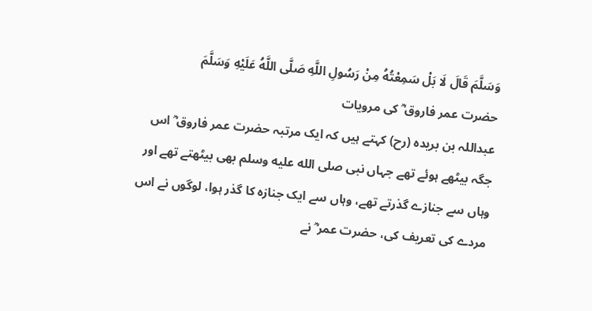وَسَلَّمَ قَالَ لَا بَلْ سَمِعْتُهُ مِنْ رَسُولِ اللَّهِ صَلَّى اللَّهُ عَلَيْهِ وَسَلَّمَ
حضرت عمر فاروق ؓ کی مرویات
عبداللہ بن بریدہ (رح) کہتے ہیں کہ ایک مرتبہ حضرت عمر فاروق ؓ اس جگہ بیٹھے ہوئے تھے جہاں نبی صلى الله عليه وسلم بھی بیٹھتے تھے اور وہاں سے جنازے گذرتے تھے، وہاں سے ایک جنازہ کا گذر ہوا، لوگوں نے اس مردے کی تعریف کی، حضرت عمر ؓ نے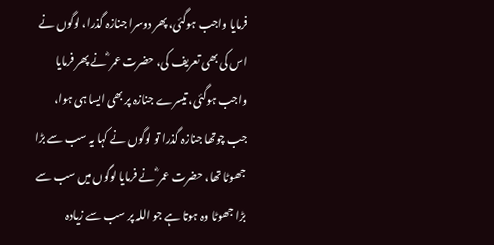فرمایا واجب ہوگئی، پھر دوسرا جنازہ گذرا، لوگوں نے اس کی بھی تعریف کی، حضرت عمر ؓ نے پھر فرمایا واجب ہوگئی، تیسرے جنازہ پر بھی ایسا ہی ہوا، جب چوتھا جنازہ گذرا تو لوگوں نے کہا یہ سب سے بڑا جھوٹا تھا، حضرت عمر ؓ نے فرمایا لوگوں میں سب سے بڑا جھوٹا وہ ہوتا ہے جو اللہ پر سب سے زیادہ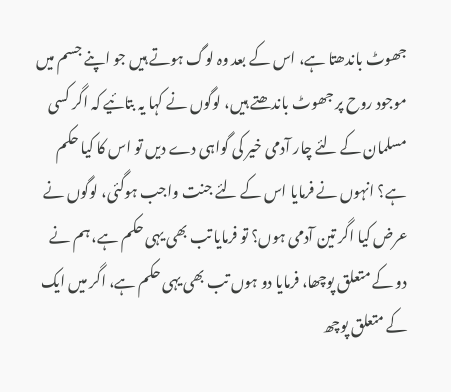جھوٹ باندھتا ہے، اس کے بعد وہ لوگ ہوتے ہیں جو اپنے جسم میں موجود روح پر جھوٹ باندھتے ہیں، لوگوں نے کہا یہ بتائیے کہ اگر کسی مسلمان کے لئے چار آدمی خیر کی گواہی دے دیں تو اس کا کیا حکم ہے؟ انہوں نے فرمایا اس کے لئے جنت واجب ہوگئی، لوگوں نے عرض کیا اگر تین آدمی ہوں؟ تو فرمایا تب بھی یہی حکم ہے، ہم نے دو کے متعلق پوچھا، فرمایا دو ہوں تب بھی یہی حکم ہے، اگر میں ایک کے متعلق پوچھ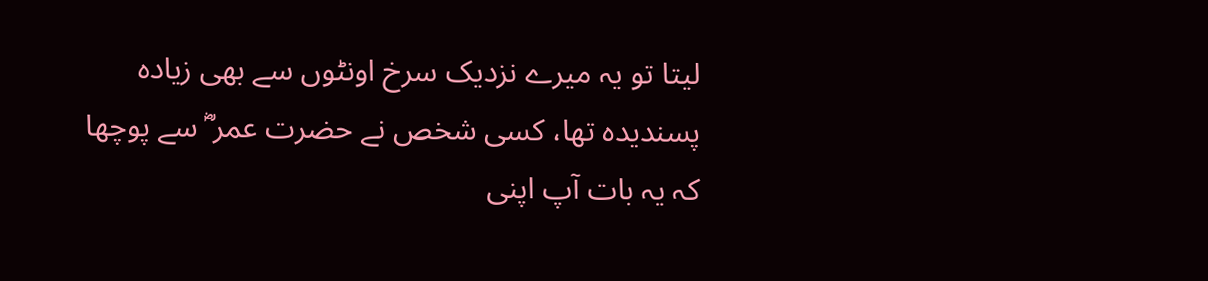لیتا تو یہ میرے نزدیک سرخ اونٹوں سے بھی زیادہ پسندیدہ تھا، کسی شخص نے حضرت عمر ؓ سے پوچھا کہ یہ بات آپ اپنی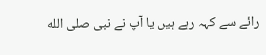رائے سے کہہ رہے ہیں یا آپ نے نبی صلى الله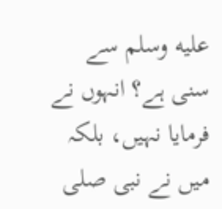عليه وسلم سے سنی ہے؟ انہوں نے فرمایا نہیں، بلکہ میں نے نبی صلى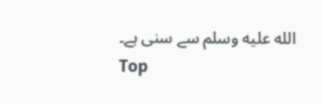الله عليه وسلم سے سنی ہے۔
Top